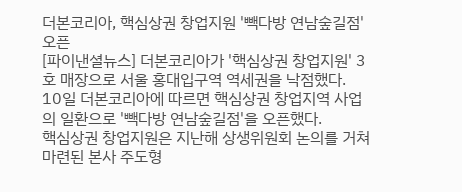더본코리아, 핵심상권 창업지원 '빽다방 연남숲길점' 오픈
[파이낸셜뉴스] 더본코리아가 '핵심상권 창업지원' 3호 매장으로 서울 홍대입구역 역세권을 낙점했다.
10일 더본코리아에 따르면 핵심상권 창업지역 사업의 일환으로 '빽다방 연남숲길점'을 오픈했다.
핵심상권 창업지원은 지난해 상생위원회 논의를 거쳐 마련된 본사 주도형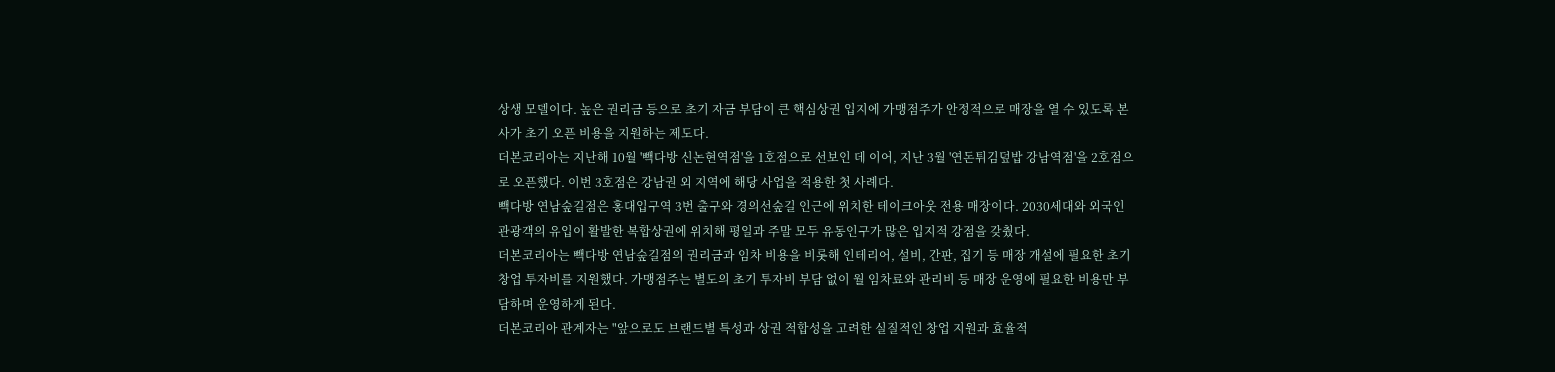상생 모델이다. 높은 권리금 등으로 초기 자금 부담이 큰 핵심상권 입지에 가맹점주가 안정적으로 매장을 열 수 있도록 본사가 초기 오픈 비용을 지원하는 제도다.
더본코리아는 지난해 10월 '빽다방 신논현역점'을 1호점으로 선보인 데 이어, 지난 3월 '연돈튀김덮밥 강남역점'을 2호점으로 오픈했다. 이번 3호점은 강남권 외 지역에 해당 사업을 적용한 첫 사례다.
빽다방 연남숲길점은 홍대입구역 3번 출구와 경의선숲길 인근에 위치한 테이크아웃 전용 매장이다. 2030세대와 외국인 관광객의 유입이 활발한 복합상권에 위치해 평일과 주말 모두 유동인구가 많은 입지적 강점을 갖췄다.
더본코리아는 빽다방 연남숲길점의 권리금과 임차 비용을 비롯해 인테리어, 설비, 간판, 집기 등 매장 개설에 필요한 초기 창업 투자비를 지원했다. 가맹점주는 별도의 초기 투자비 부담 없이 월 임차료와 관리비 등 매장 운영에 필요한 비용만 부담하며 운영하게 된다.
더본코리아 관계자는 "앞으로도 브랜드별 특성과 상권 적합성을 고려한 실질적인 창업 지원과 효율적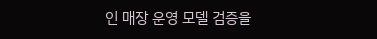인 매장 운영 모델 검증을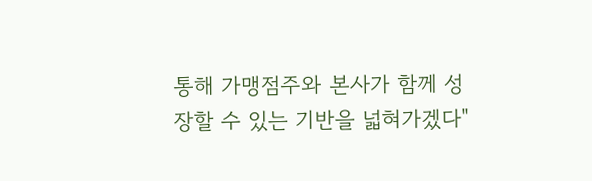통해 가맹점주와 본사가 함께 성장할 수 있는 기반을 넓혀가겠다"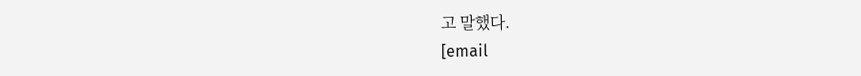고 말했다.
[email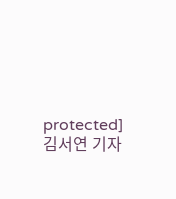protected] 김서연 기자